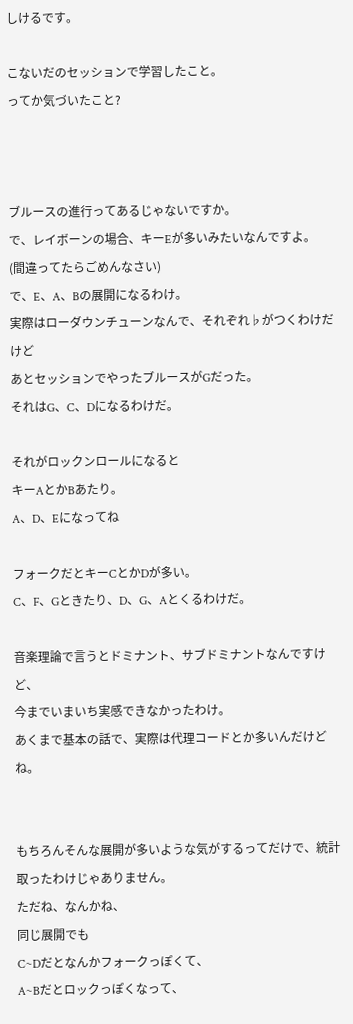しけるです。

こないだのセッションで学習したこと。
ってか気づいたこと?



ブルースの進行ってあるじゃないですか。
で、レイボーンの場合、キーEが多いみたいなんですよ。
(間違ってたらごめんなさい)
で、E、A、Bの展開になるわけ。
実際はローダウンチューンなんで、それぞれ♭がつくわけだけど
あとセッションでやったブルースがGだった。
それはG、C、Dになるわけだ。

それがロックンロールになると
キーAとかBあたり。
A、D、Eになってね

フォークだとキーCとかDが多い。
C、F、Gときたり、D、G、Aとくるわけだ。

音楽理論で言うとドミナント、サブドミナントなんですけど、
今までいまいち実感できなかったわけ。
あくまで基本の話で、実際は代理コードとか多いんだけどね。


もちろんそんな展開が多いような気がするってだけで、統計取ったわけじゃありません。
ただね、なんかね、
同じ展開でも
C~Dだとなんかフォークっぽくて、
A~Bだとロックっぽくなって、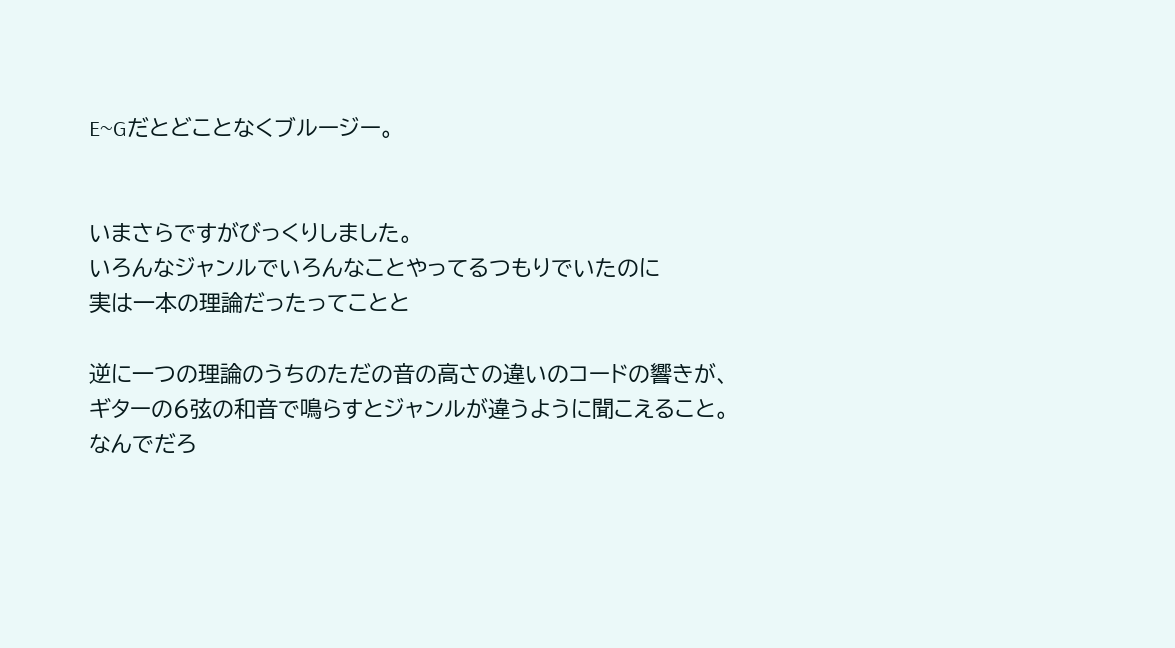E~Gだとどことなくブルージー。


いまさらですがびっくりしました。
いろんなジャンルでいろんなことやってるつもりでいたのに
実は一本の理論だったってことと

逆に一つの理論のうちのただの音の高さの違いのコードの響きが、
ギターの6弦の和音で鳴らすとジャンルが違うように聞こえること。
なんでだろ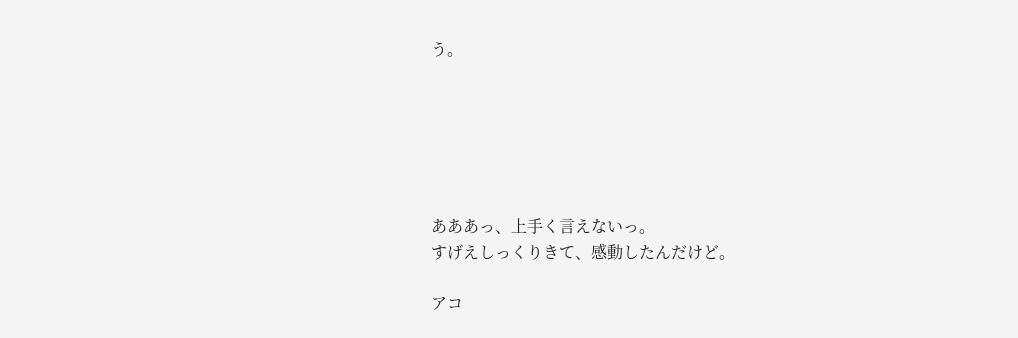う。






あああっ、上手く言えないっ。
すげえしっくりきて、感動したんだけど。

アコ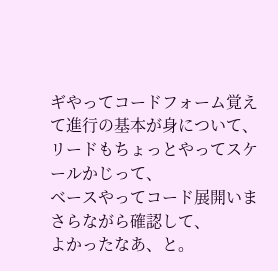ギやってコードフォーム覚えて進行の基本が身について、
リードもちょっとやってスケールかじって、
ベースやってコード展開いまさらながら確認して、
よかったなあ、と。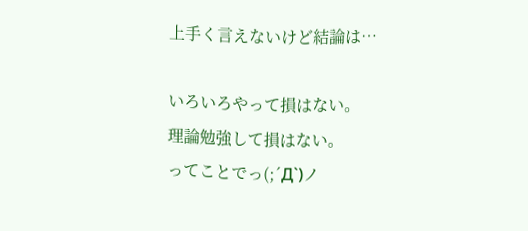上手く言えないけど結論は…

いろいろやって損はない。
理論勉強して損はない。
ってことでっ(;´Д`)ノ